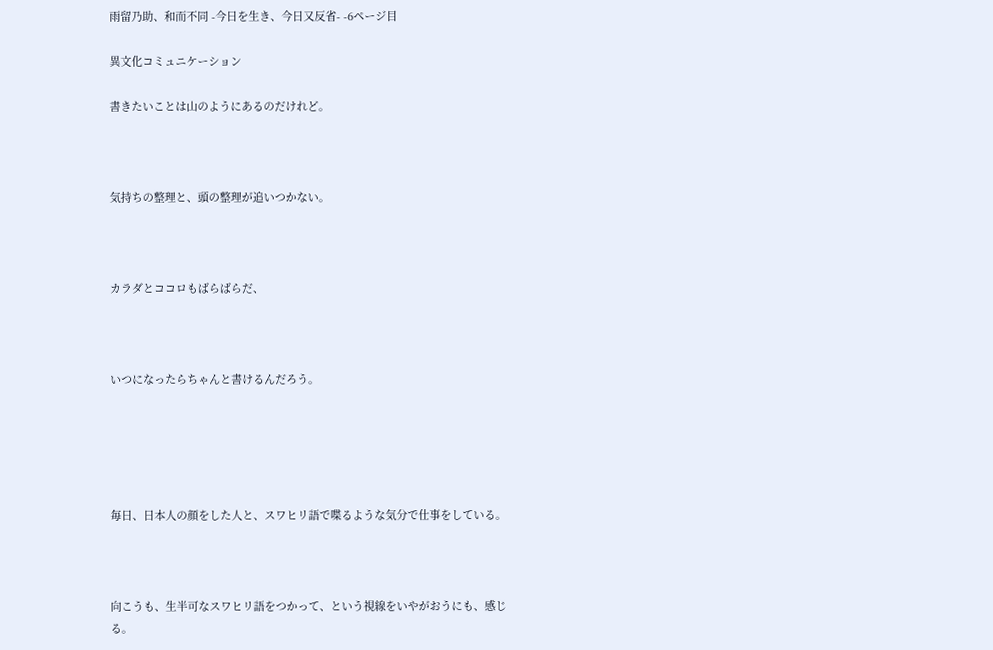雨留乃助、和而不同 -今日を生き、今日又反省- -6ページ目

異文化コミュニケーション

書きたいことは山のようにあるのだけれど。



気持ちの整理と、頭の整理が追いつかない。



カラダとココロもばらばらだ、



いつになったらちゃんと書けるんだろう。





毎日、日本人の顔をした人と、スワヒリ語で喋るような気分で仕事をしている。



向こうも、生半可なスワヒリ語をつかって、という視線をいやがおうにも、感じる。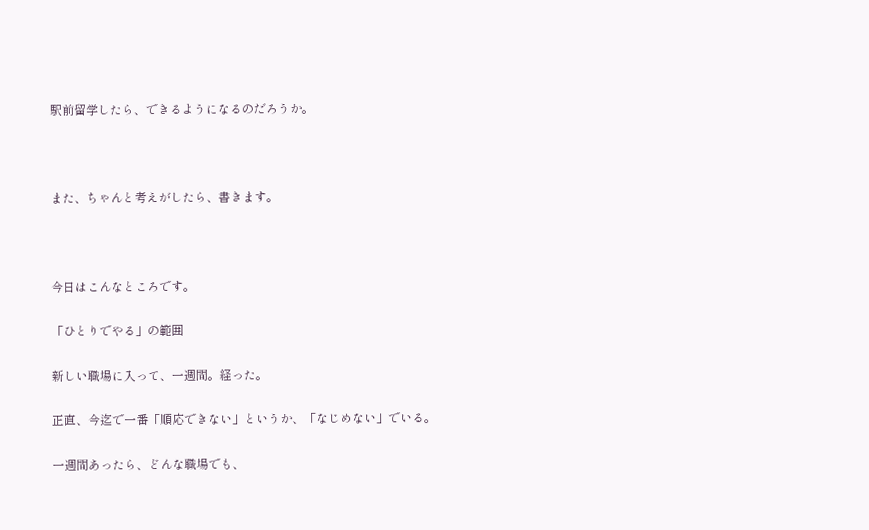駅前留学したら、できるようになるのだろうか。



また、ちゃんと考えがしたら、書きます。



今日はこんなところです。

「ひとりでやる」の範囲

新しい職場に入って、一週間。経った。

正直、今迄で一番「順応できない」というか、「なじめない」でいる。

一週間あったら、どんな職場でも、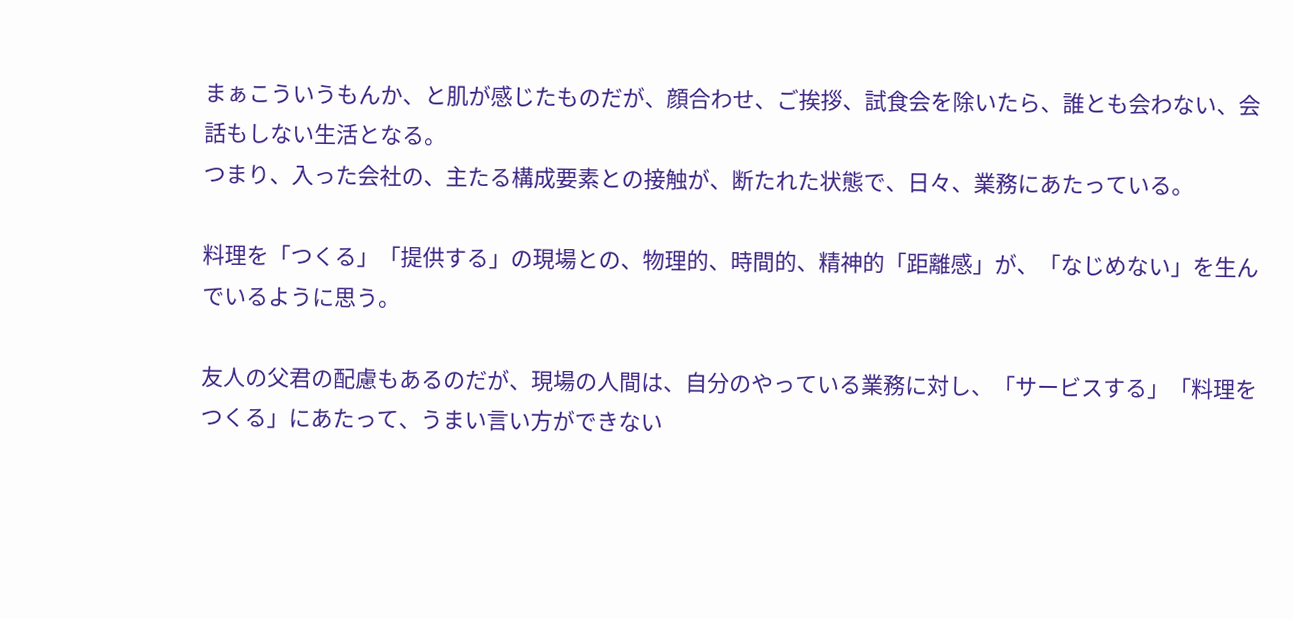まぁこういうもんか、と肌が感じたものだが、顔合わせ、ご挨拶、試食会を除いたら、誰とも会わない、会話もしない生活となる。
つまり、入った会社の、主たる構成要素との接触が、断たれた状態で、日々、業務にあたっている。

料理を「つくる」「提供する」の現場との、物理的、時間的、精神的「距離感」が、「なじめない」を生んでいるように思う。

友人の父君の配慮もあるのだが、現場の人間は、自分のやっている業務に対し、「サービスする」「料理をつくる」にあたって、うまい言い方ができない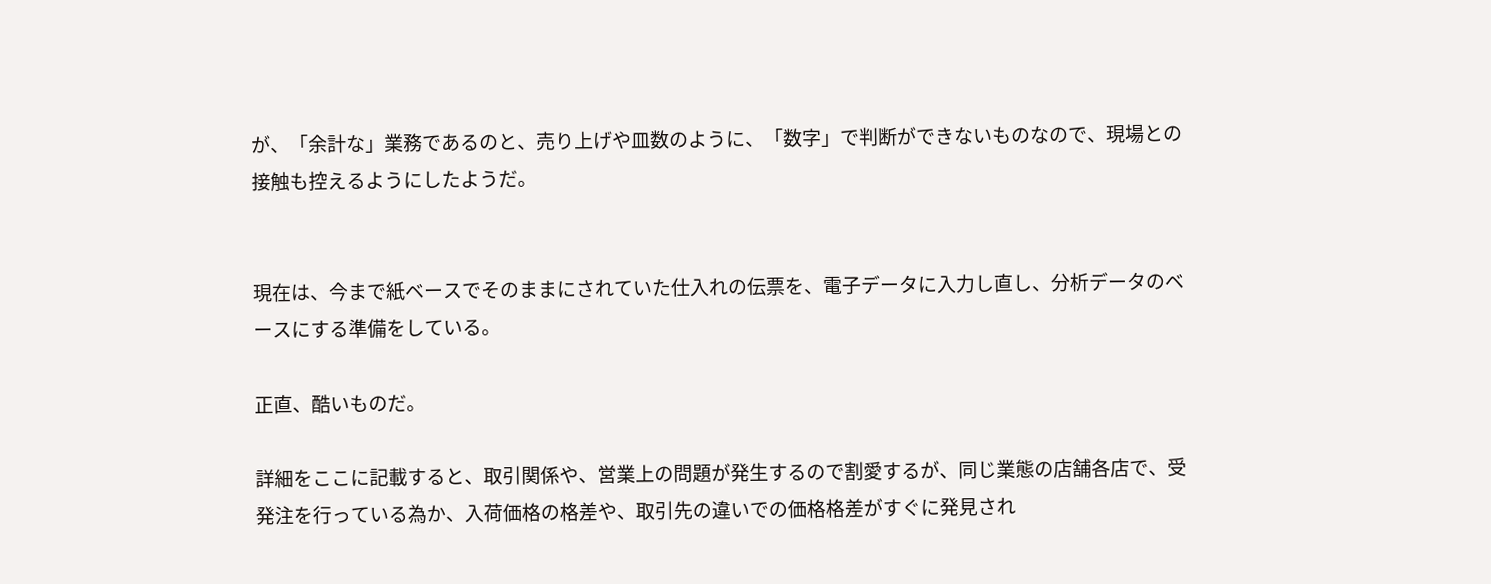が、「余計な」業務であるのと、売り上げや皿数のように、「数字」で判断ができないものなので、現場との接触も控えるようにしたようだ。


現在は、今まで紙ベースでそのままにされていた仕入れの伝票を、電子データに入力し直し、分析データのベースにする準備をしている。

正直、酷いものだ。

詳細をここに記載すると、取引関係や、営業上の問題が発生するので割愛するが、同じ業態の店舗各店で、受発注を行っている為か、入荷価格の格差や、取引先の違いでの価格格差がすぐに発見され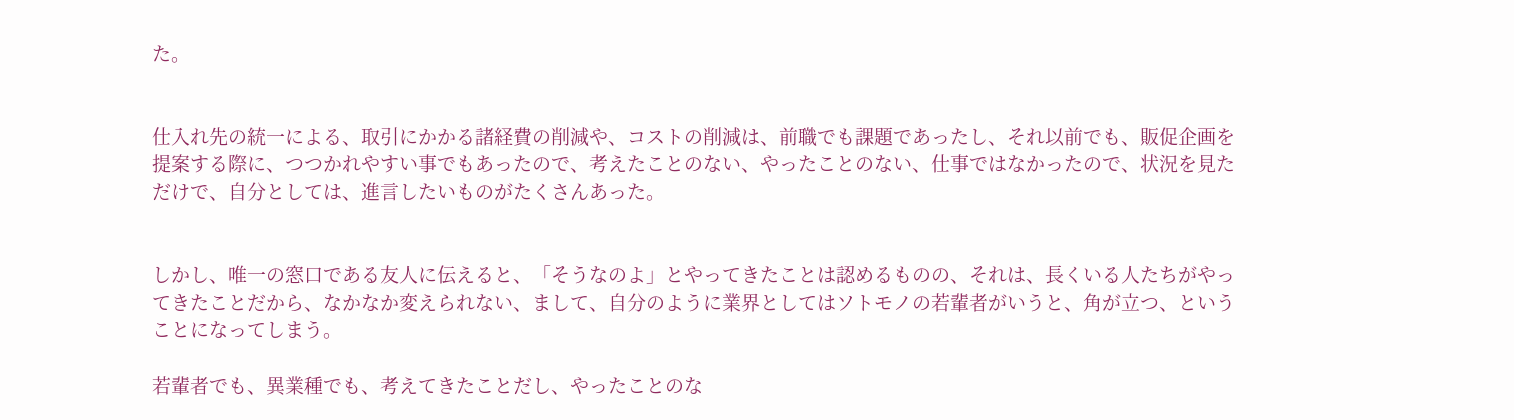た。


仕入れ先の統一による、取引にかかる諸経費の削減や、コストの削減は、前職でも課題であったし、それ以前でも、販促企画を提案する際に、つつかれやすい事でもあったので、考えたことのない、やったことのない、仕事ではなかったので、状況を見ただけで、自分としては、進言したいものがたくさんあった。


しかし、唯一の窓口である友人に伝えると、「そうなのよ」とやってきたことは認めるものの、それは、長くいる人たちがやってきたことだから、なかなか変えられない、まして、自分のように業界としてはソトモノの若輩者がいうと、角が立つ、ということになってしまう。

若輩者でも、異業種でも、考えてきたことだし、やったことのな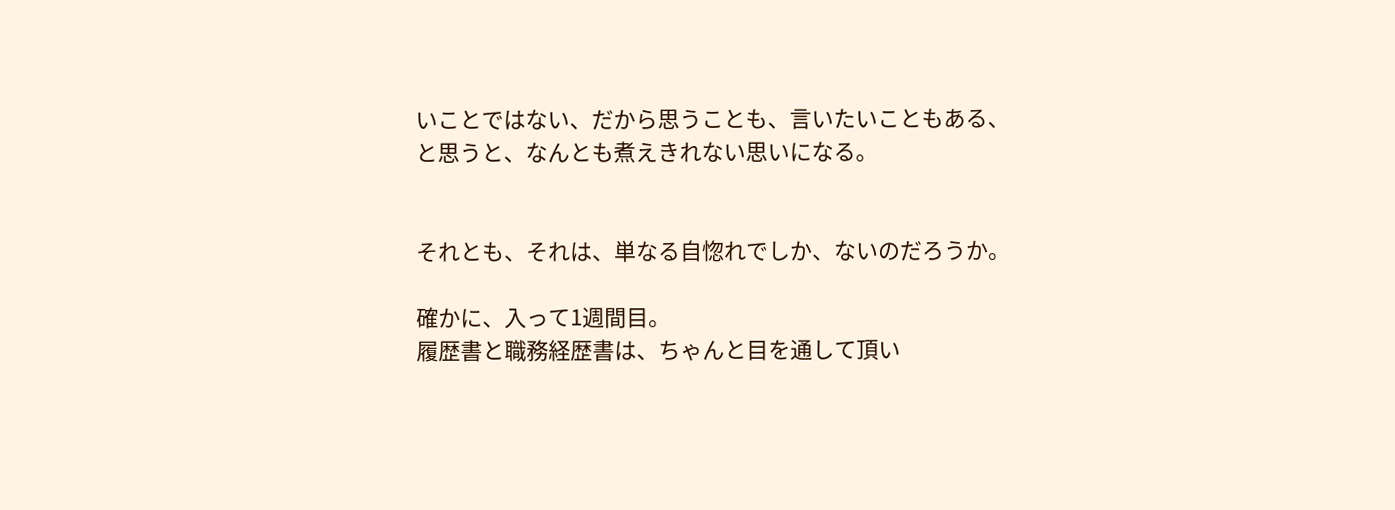いことではない、だから思うことも、言いたいこともある、と思うと、なんとも煮えきれない思いになる。


それとも、それは、単なる自惚れでしか、ないのだろうか。

確かに、入って1週間目。
履歴書と職務経歴書は、ちゃんと目を通して頂い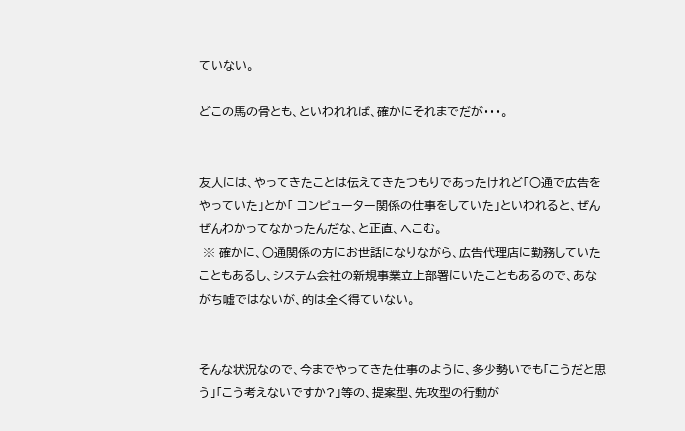ていない。

どこの馬の骨とも、といわれれば、確かにそれまでだが・・・。


友人には、やってきたことは伝えてきたつもりであったけれど「○通で広告をやっていた」とか「 コンピューター関係の仕事をしていた」といわれると、ぜんぜんわかってなかったんだな、と正直、へこむ。
 ※ 確かに、○通関係の方にお世話になりながら、広告代理店に勤務していたこともあるし、システム会社の新規事業立上部署にいたこともあるので、あながち嘘ではないが、的は全く得ていない。


そんな状況なので、今までやってきた仕事のように、多少勢いでも「こうだと思う」「こう考えないですか?」等の、提案型、先攻型の行動が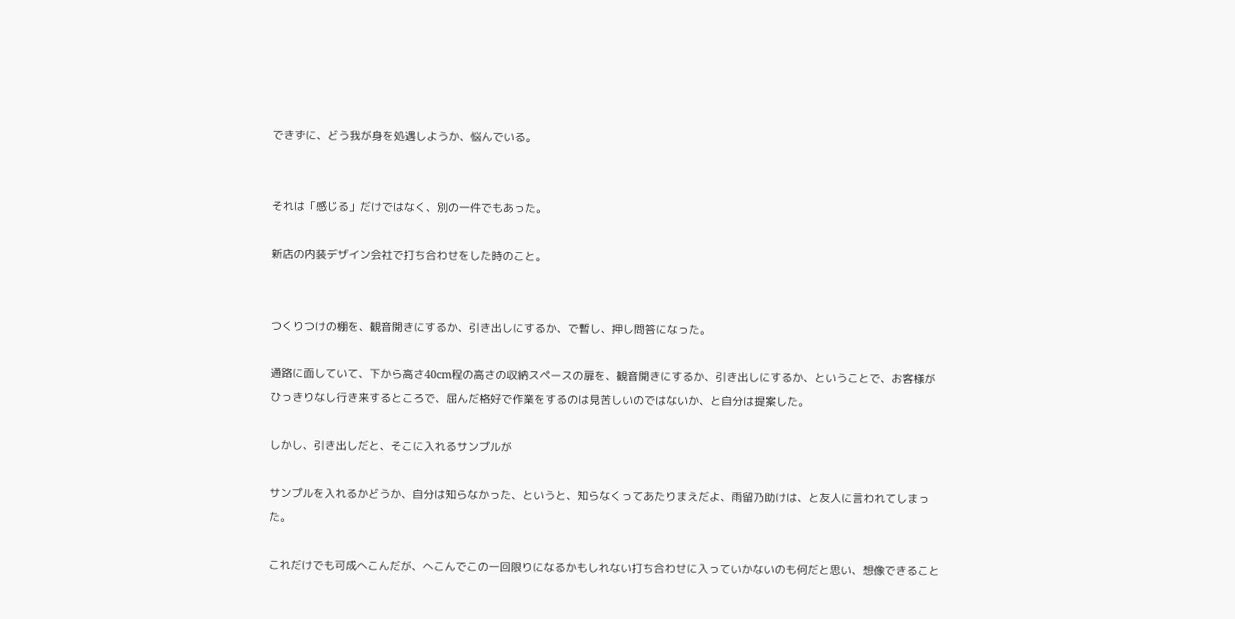できずに、どう我が身を処遇しようか、悩んでいる。


それは「感じる」だけではなく、別の一件でもあった。

新店の内装デザイン会社で打ち合わせをした時のこと。


つくりつけの棚を、観音開きにするか、引き出しにするか、で暫し、押し問答になった。

通路に面していて、下から高さ40cm程の高さの収納スペースの扉を、観音開きにするか、引き出しにするか、ということで、お客様がひっきりなし行き来するところで、屈んだ格好で作業をするのは見苦しいのではないか、と自分は提案した。

しかし、引き出しだと、そこに入れるサンプルが

サンプルを入れるかどうか、自分は知らなかった、というと、知らなくってあたりまえだよ、雨留乃助けは、と友人に言われてしまった。

これだけでも可成へこんだが、へこんでこの一回限りになるかもしれない打ち合わせに入っていかないのも何だと思い、想像できること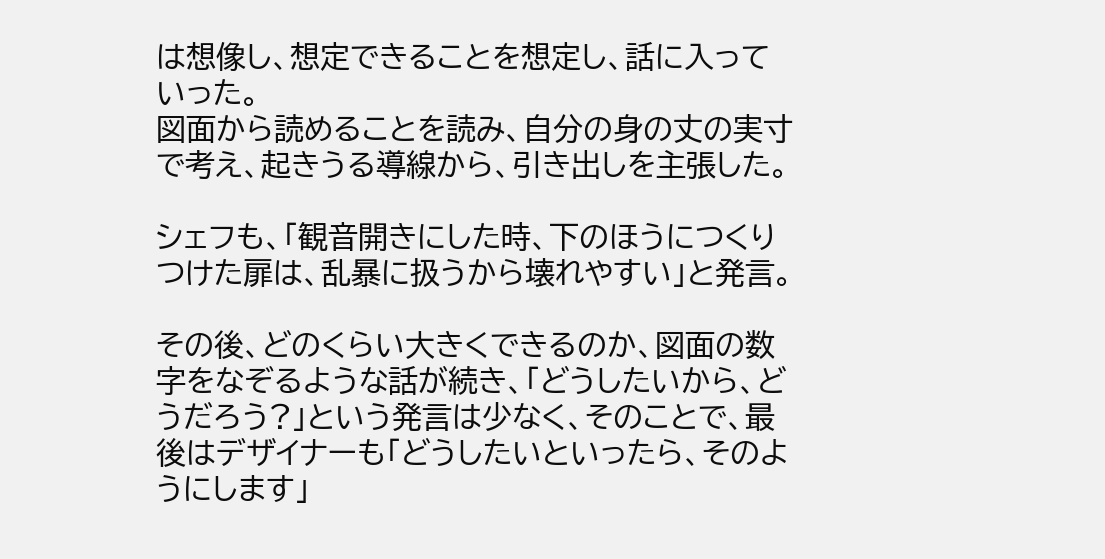は想像し、想定できることを想定し、話に入っていった。
図面から読めることを読み、自分の身の丈の実寸で考え、起きうる導線から、引き出しを主張した。

シェフも、「観音開きにした時、下のほうにつくりつけた扉は、乱暴に扱うから壊れやすい」と発言。

その後、どのくらい大きくできるのか、図面の数字をなぞるような話が続き、「どうしたいから、どうだろう?」という発言は少なく、そのことで、最後はデザイナーも「どうしたいといったら、そのようにします」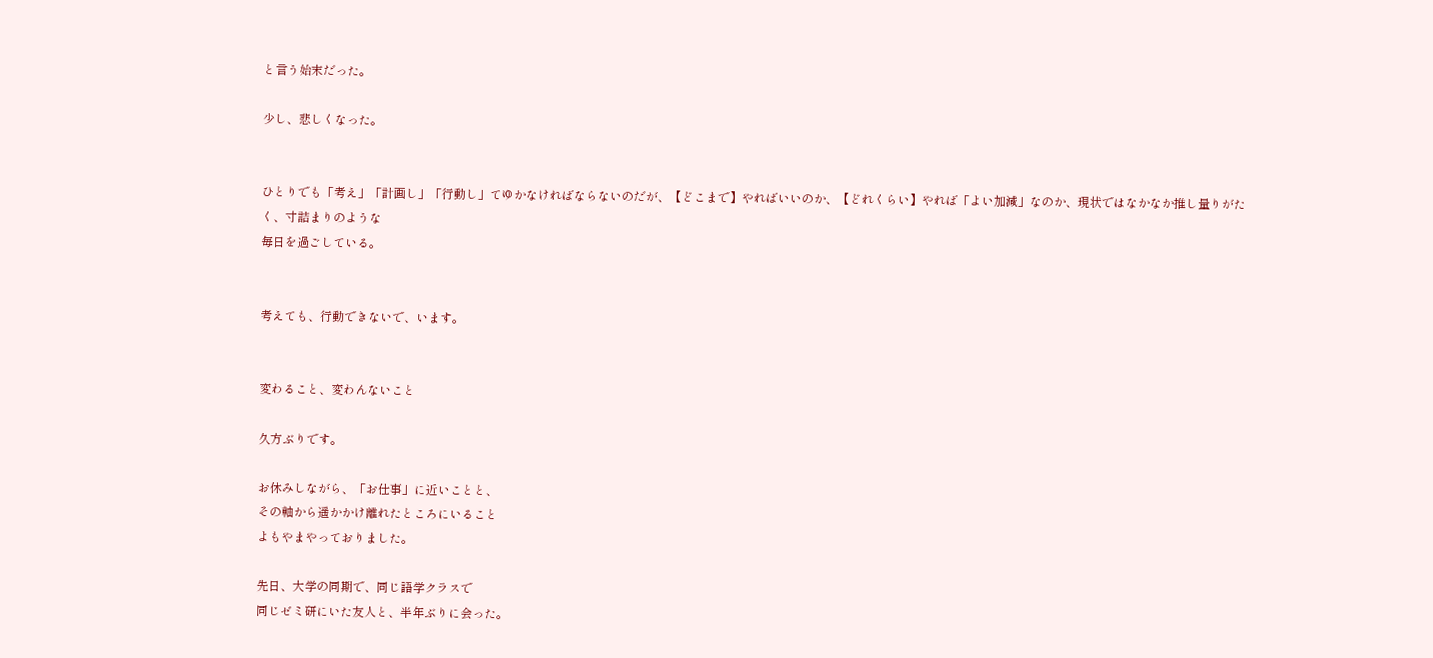と言う始末だった。

少し、悲しくなった。


ひとりでも「考え」「計画し」「行動し」てゆかなければならないのだが、【どこまで】やればいいのか、【どれくらい】やれば「よい加減」なのか、現状ではなかなか推し量りがたく、寸詰まりのような
毎日を過ごしている。


考えても、行動できないで、います。


変わること、変わんないこと

久方ぶりです。

お休みしながら、「お仕事」に近いことと、
その軸から遥かかけ離れたところにいること
よもやまやっておりました。

先日、大学の同期で、同じ語学クラスで
同じゼミ研にいた友人と、半年ぶりに会った。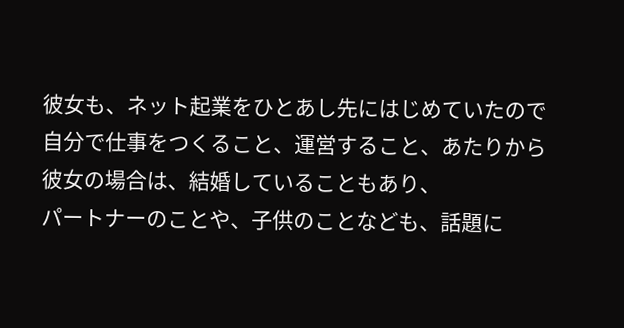彼女も、ネット起業をひとあし先にはじめていたので
自分で仕事をつくること、運営すること、あたりから
彼女の場合は、結婚していることもあり、
パートナーのことや、子供のことなども、話題に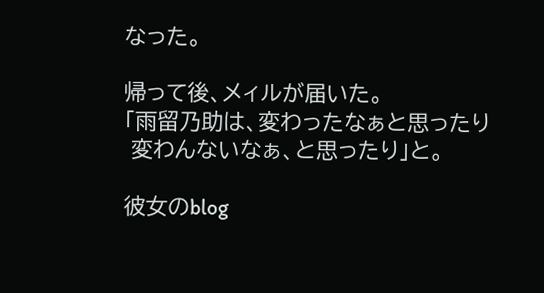なった。

帰って後、メィルが届いた。
「雨留乃助は、変わったなぁと思ったり
 変わんないなぁ、と思ったり」と。

彼女のblog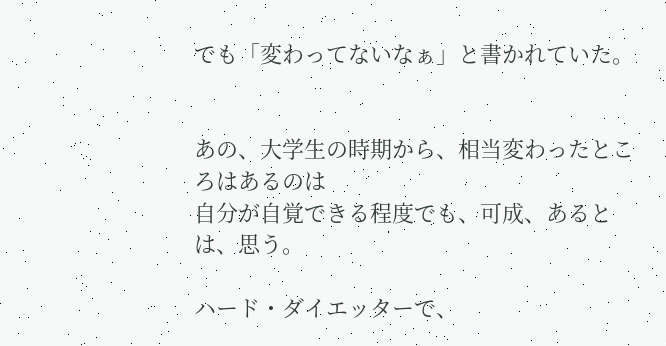でも「変わってないなぁ」と書かれていた。


あの、大学生の時期から、相当変わったところはあるのは
自分が自覚できる程度でも、可成、あるとは、思う。

ハード・ダイエッターで、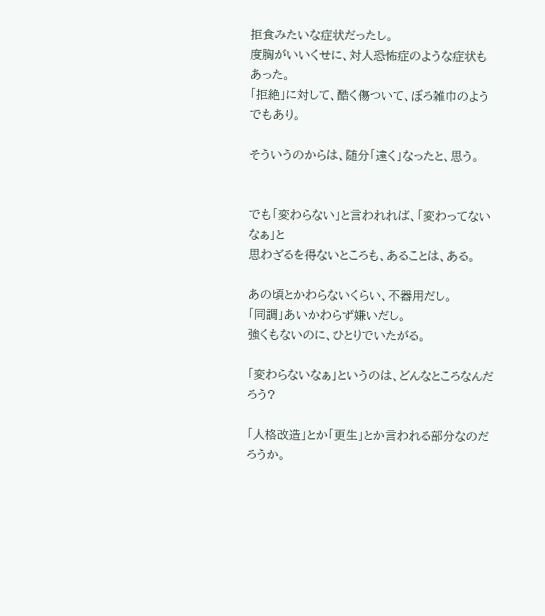拒食みたいな症状だったし。
度胸がいいくせに、対人恐怖症のような症状もあった。
「拒絶」に対して、酷く傷ついて、ぼろ雑巾のようでもあり。

そういうのからは、随分「遠く」なったと、思う。


でも「変わらない」と言われれば、「変わってないなぁ」と
思わざるを得ないところも、あることは、ある。

あの頃とかわらないくらい、不器用だし。
「同調」あいかわらず嫌いだし。
強くもないのに、ひとりでいたがる。

「変わらないなぁ」というのは、どんなところなんだろう?

「人格改造」とか「更生」とか言われる部分なのだろうか。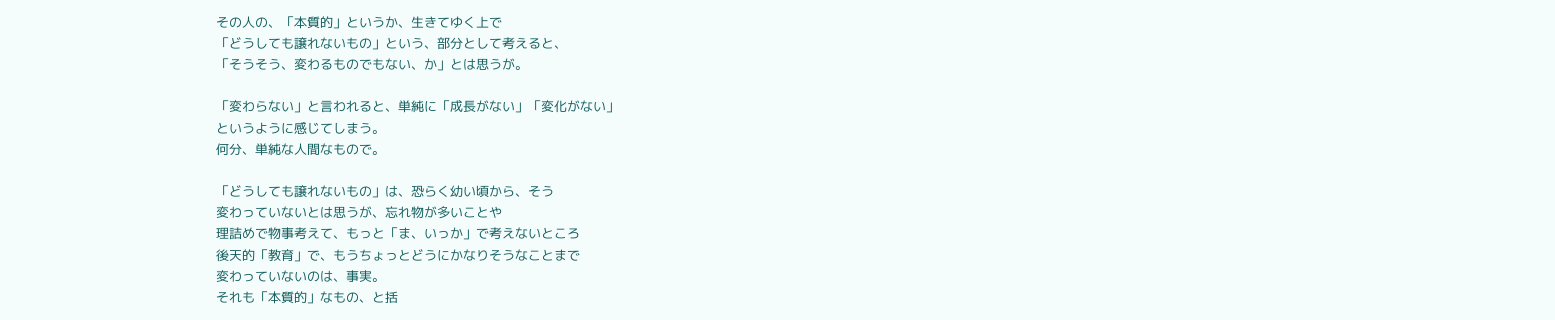その人の、「本質的」というか、生きてゆく上で
「どうしても譲れないもの」という、部分として考えると、
「そうそう、変わるものでもない、か」とは思うが。

「変わらない」と言われると、単純に「成長がない」「変化がない」
というように感じてしまう。
何分、単純な人間なもので。

「どうしても譲れないもの」は、恐らく幼い頃から、そう
変わっていないとは思うが、忘れ物が多いことや
理詰めで物事考えて、もっと「ま、いっか」で考えないところ
後天的「教育」で、もうちょっとどうにかなりそうなことまで
変わっていないのは、事実。
それも「本質的」なもの、と括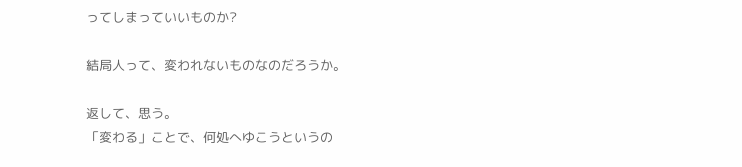ってしまっていいものか?

結局人って、変われないものなのだろうか。

返して、思う。
「変わる」ことで、何処へゆこうというの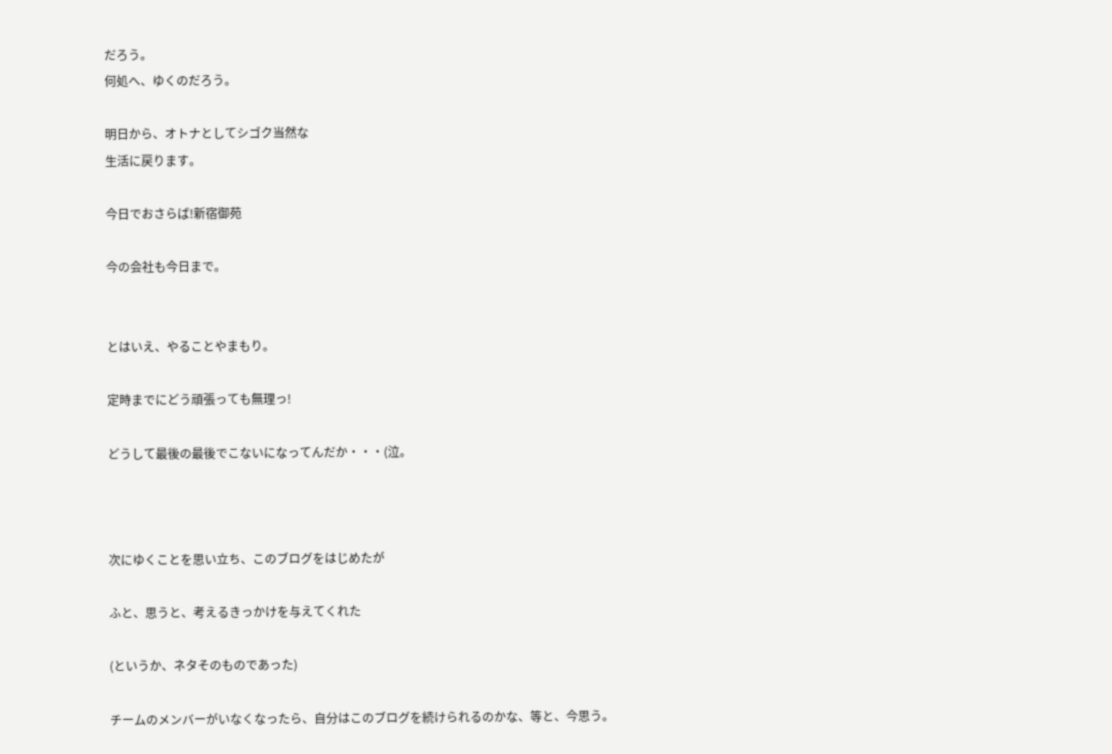だろう。
何処へ、ゆくのだろう。

明日から、オトナとしてシゴク当然な
生活に戻ります。

今日でおさらば!新宿御苑

今の会社も今日まで。


とはいえ、やることやまもり。

定時までにどう頑張っても無理っ!

どうして最後の最後でこないになってんだか・・・(泣。



次にゆくことを思い立ち、このブログをはじめたが

ふと、思うと、考えるきっかけを与えてくれた

(というか、ネタそのものであった)

チームのメンバーがいなくなったら、自分はこのブログを続けられるのかな、等と、今思う。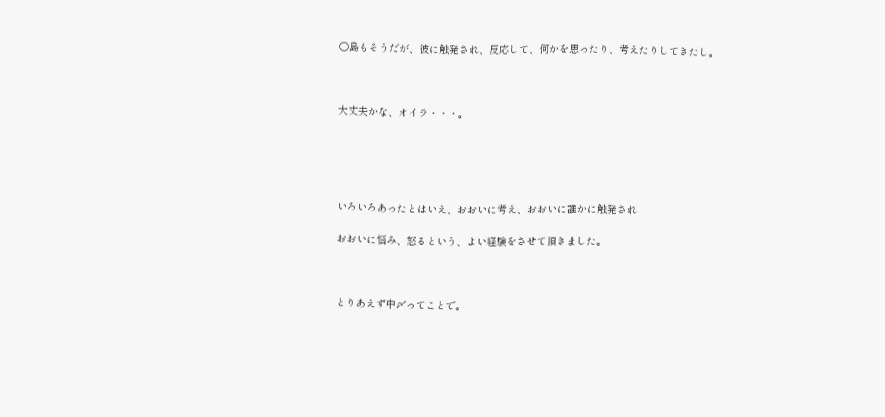○島もそうだが、彼に触発され、反応して、何かを思ったり、考えたりしてきたし。



大丈夫かな、オイラ・・・。





いろいろあったとはいえ、おおいに考え、おおいに誰かに触発され

おおいに悩み、怒るという、よい経験をさせて頂きました。



とりあえず中〆ってことで。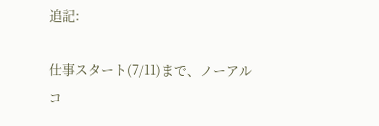追記:

仕事スタート(7/11)まで、ノーアルコ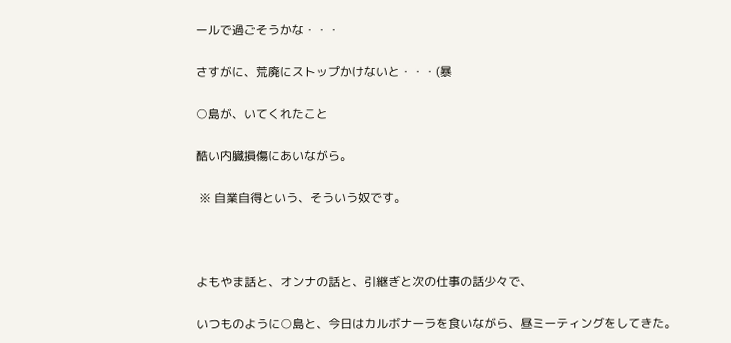ールで過ごそうかな・・・

さすがに、荒廃にストップかけないと・・・(暴

○島が、いてくれたこと

酷い内臓損傷にあいながら。

 ※ 自業自得という、そういう奴です。



よもやま話と、オンナの話と、引継ぎと次の仕事の話少々で、

いつものように○島と、今日はカルボナーラを食いながら、昼ミーティングをしてきた。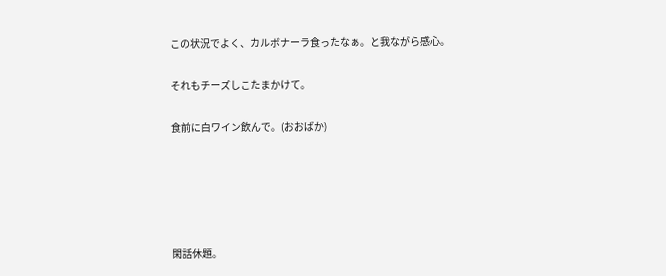この状況でよく、カルボナーラ食ったなぁ。と我ながら感心。

それもチーズしこたまかけて。

食前に白ワイン飲んで。(おおばか)





閑話休題。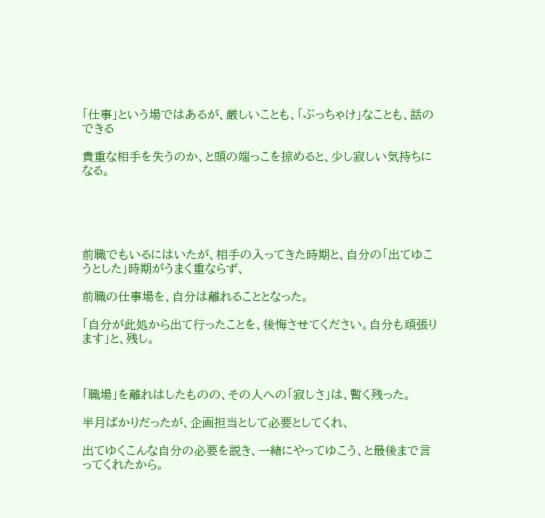「仕事」という場ではあるが、厳しいことも、「ぶっちゃけ」なことも、話のできる

貴重な相手を失うのか、と頭の端っこを掠めると、少し寂しい気持ちになる。





前職でもいるにはいたが、相手の入ってきた時期と、自分の「出てゆこうとした」時期がうまく重ならず、

前職の仕事場を、自分は離れることとなった。

「自分が此処から出て行ったことを、後悔させてください。自分も頑張ります」と、残し。



「職場」を離れはしたものの、その人への「寂しさ」は、暫く残った。

半月ばかりだったが、企画担当として必要としてくれ、

出てゆくこんな自分の必要を説き、一緒にやってゆこう、と最後まで言ってくれたから。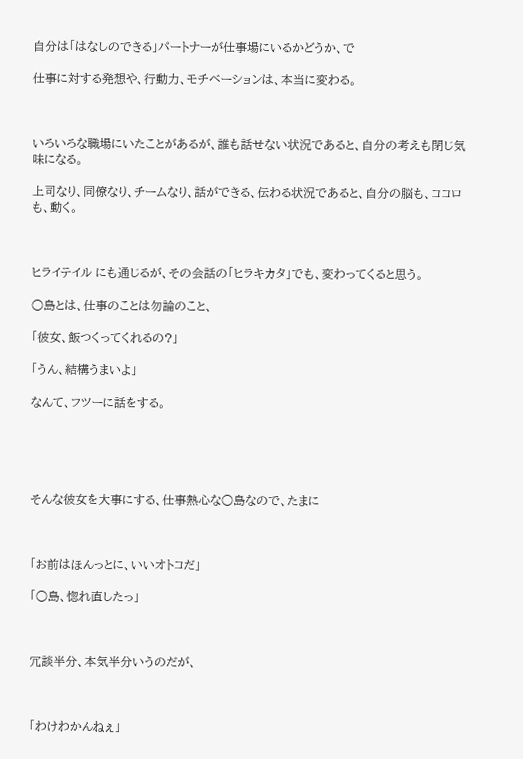自分は「はなしのできる」パートナーが仕事場にいるかどうか、で

仕事に対する発想や、行動力、モチベーションは、本当に変わる。



いろいろな職場にいたことがあるが、誰も話せない状況であると、自分の考えも閉じ気味になる。

上司なり、同僚なり、チームなり、話ができる、伝わる状況であると、自分の脳も、ココロも、動く。



ヒライテイル にも通じるが、その会話の「ヒラキカタ」でも、変わってくると思う。

○島とは、仕事のことは勿論のこと、

「彼女、飯つくってくれるの?」

「うん、結構うまいよ」

なんて、フツーに話をする。





そんな彼女を大事にする、仕事熱心な○島なので、たまに



「お前はほんっとに、いいオトコだ」

「○島、惚れ直したっ」



冗談半分、本気半分いうのだが、



「わけわかんねぇ」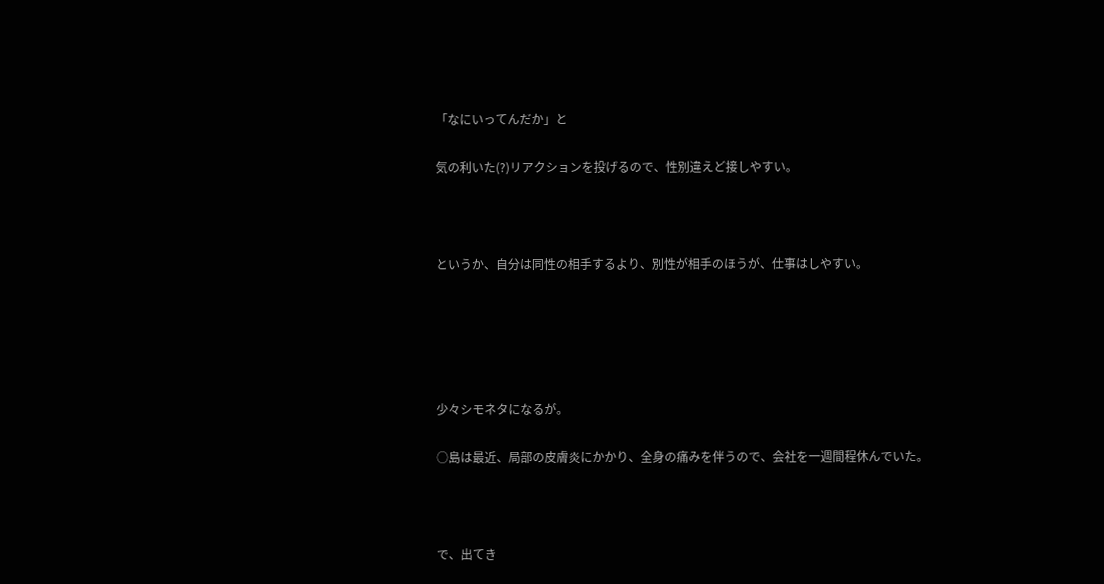「なにいってんだか」と

気の利いた(?)リアクションを投げるので、性別違えど接しやすい。



というか、自分は同性の相手するより、別性が相手のほうが、仕事はしやすい。





少々シモネタになるが。

○島は最近、局部の皮膚炎にかかり、全身の痛みを伴うので、会社を一週間程休んでいた。



で、出てき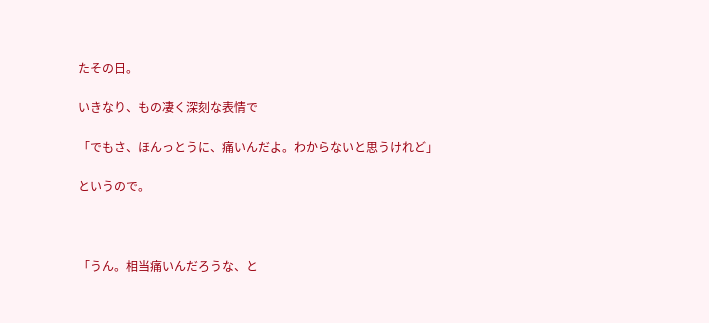たその日。

いきなり、もの凄く深刻な表情で

「でもさ、ほんっとうに、痛いんだよ。わからないと思うけれど」

というので。



「うん。相当痛いんだろうな、と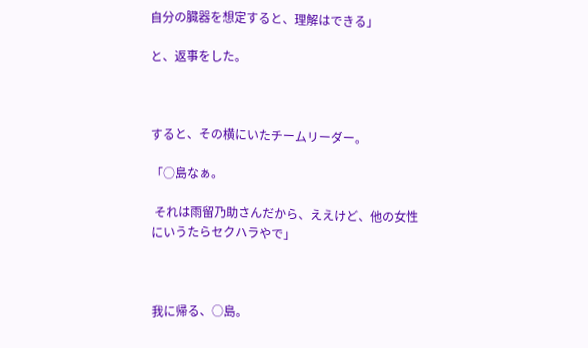自分の臓器を想定すると、理解はできる」

と、返事をした。



すると、その横にいたチームリーダー。

「○島なぁ。

 それは雨留乃助さんだから、ええけど、他の女性にいうたらセクハラやで」



我に帰る、○島。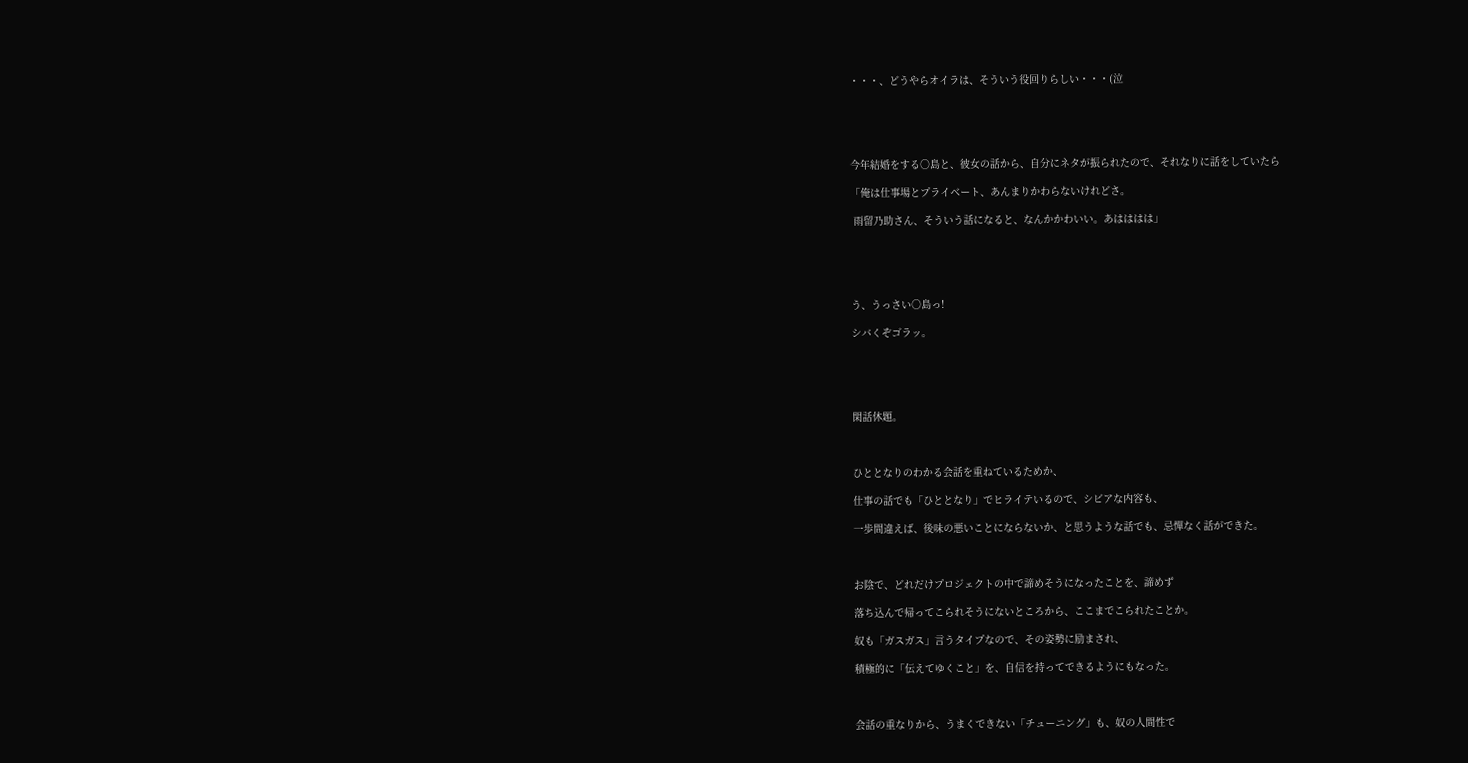・・・、どうやらオイラは、そういう役回りらしい・・・(泣





今年結婚をする○島と、彼女の話から、自分にネタが振られたので、それなりに話をしていたら

「俺は仕事場とプライベート、あんまりかわらないけれどさ。

 雨留乃助さん、そういう話になると、なんかかわいい。あはははは」





う、うっさい○島っ!

シバくぞゴラッ。





閑話休題。



ひととなりのわかる会話を重ねているためか、

仕事の話でも「ひととなり」でヒライテいるので、シビアな内容も、

一歩間違えば、後味の悪いことにならないか、と思うような話でも、忌憚なく話ができた。



お陰で、どれだけプロジェクトの中で諦めそうになったことを、諦めず

落ち込んで帰ってこられそうにないところから、ここまでこられたことか。

奴も「ガスガス」言うタイプなので、その姿勢に励まされ、

積極的に「伝えてゆくこと」を、自信を持ってできるようにもなった。



会話の重なりから、うまくできない「チューニング」も、奴の人間性で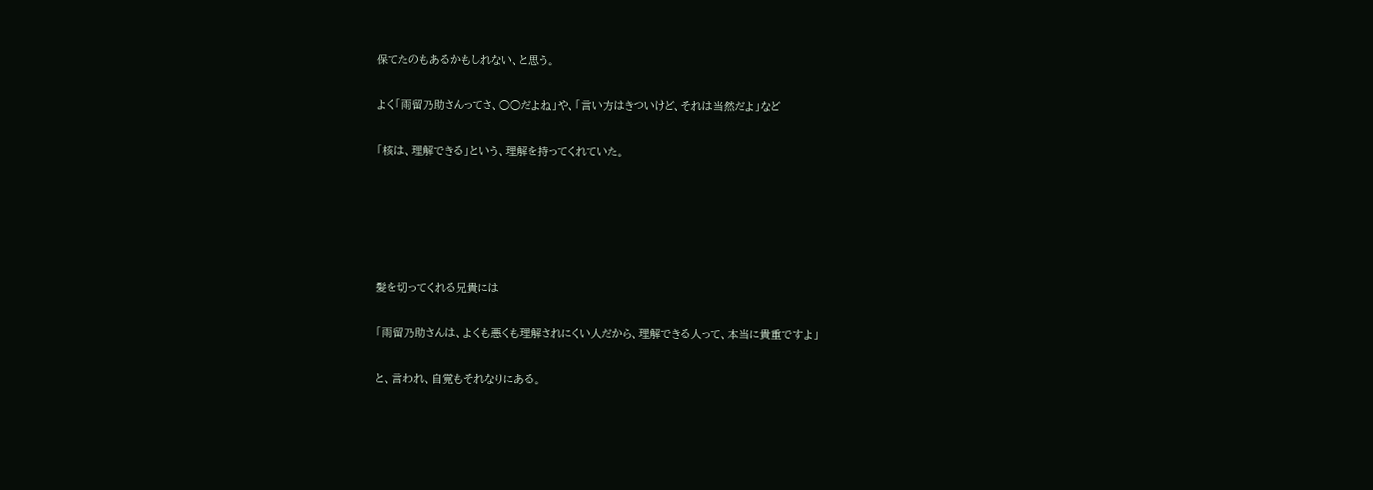保てたのもあるかもしれない、と思う。

よく「雨留乃助さんってさ、○○だよね」や、「言い方はきついけど、それは当然だよ」など

「核は、理解できる」という、理解を持ってくれていた。





髪を切ってくれる兄貴には

「雨留乃助さんは、よくも悪くも理解されにくい人だから、理解できる人って、本当に貴重ですよ」

と、言われ、自覚もそれなりにある。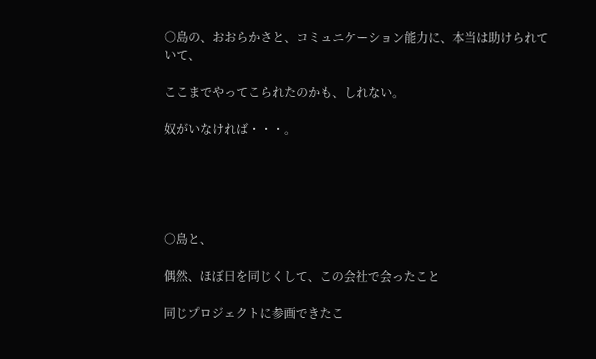○島の、おおらかさと、コミュニケーション能力に、本当は助けられていて、

ここまでやってこられたのかも、しれない。

奴がいなければ・・・。





○島と、

偶然、ほぼ日を同じくして、この会社で会ったこと

同じプロジェクトに参画できたこ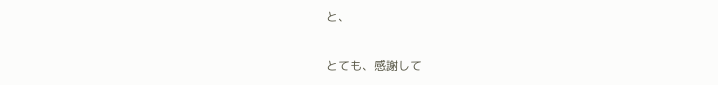と、

とても、感謝して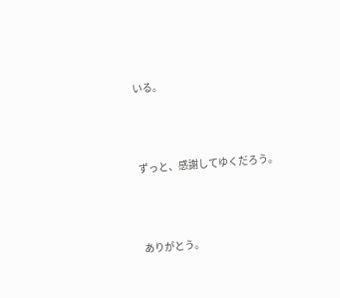いる。



ずっと、感謝してゆくだろう。



ありがとう。